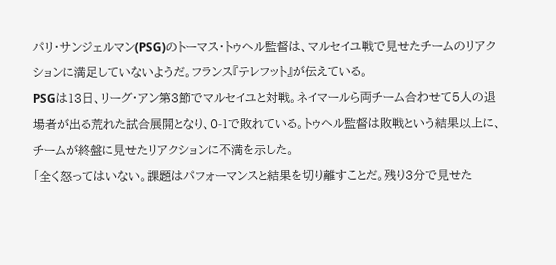パリ・サンジェルマン(PSG)のトーマス・トゥヘル監督は、マルセイユ戦で見せたチームのリアクションに満足していないようだ。フランス『テレフット』が伝えている。
PSGは13日、リーグ・アン第3節でマルセイユと対戦。ネイマールら両チーム合わせて5人の退場者が出る荒れた試合展開となり、0-1で敗れている。トゥヘル監督は敗戦という結果以上に、チームが終盤に見せたリアクションに不満を示した。
「全く怒ってはいない。課題はパフォーマンスと結果を切り離すことだ。残り3分で見せた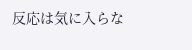反応は気に入らな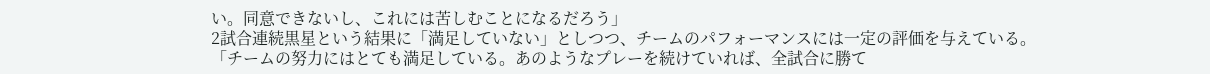い。同意できないし、これには苦しむことになるだろう」
2試合連続黒星という結果に「満足していない」としつつ、チームのパフォーマンスには一定の評価を与えている。
「チームの努力にはとても満足している。あのようなプレーを続けていれば、全試合に勝て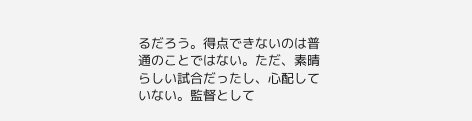るだろう。得点できないのは普通のことではない。ただ、素晴らしい試合だったし、心配していない。監督として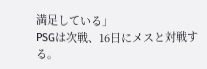満足している」
PSGは次戦、16日にメスと対戦する。